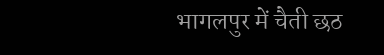भागलपुर में चैती छठ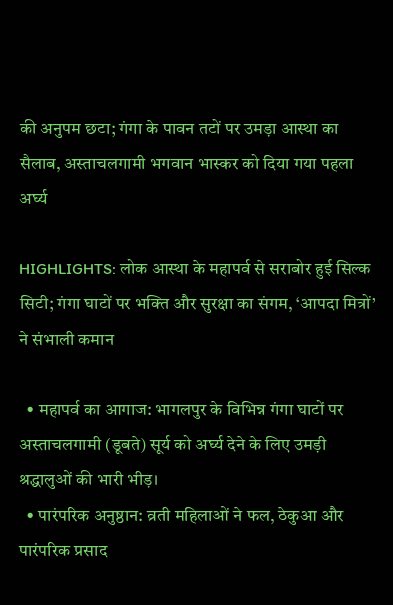की अनुपम छटा; गंगा के पावन तटों पर उमड़ा आस्था का सैलाब, अस्ताचलगामी भगवान भास्कर को दिया गया पहला अर्घ्य

HIGHLIGHTS: लोक आस्था के महापर्व से सराबोर हुई सिल्क सिटी; गंगा घाटों पर भक्ति और सुरक्षा का संगम, ‘आपदा मित्रों’ ने संभाली कमान

  • महापर्व का आगाज: भागलपुर के विभिन्न गंगा घाटों पर अस्ताचलगामी (डूबते) सूर्य को अर्घ्य देने के लिए उमड़ी श्रद्धालुओं की भारी भीड़।
  • पारंपरिक अनुष्ठान: व्रती महिलाओं ने फल, ठेकुआ और पारंपरिक प्रसाद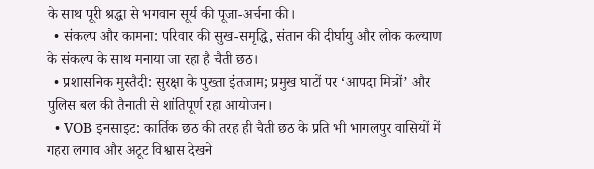के साथ पूरी श्रद्धा से भगवान सूर्य की पूजा-अर्चना की।
  • संकल्प और कामना: परिवार की सुख-समृद्धि, संतान की दीर्घायु और लोक कल्याण के संकल्प के साथ मनाया जा रहा है चैती छठ।
  • प्रशासनिक मुस्तैदी: सुरक्षा के पुख्ता इंतजाम; प्रमुख घाटों पर ‘आपदा मित्रों’ और पुलिस बल की तैनाती से शांतिपूर्ण रहा आयोजन।
  • VOB इनसाइट: कार्तिक छठ की तरह ही चैती छठ के प्रति भी भागलपुर वासियों में गहरा लगाव और अटूट विश्वास देखने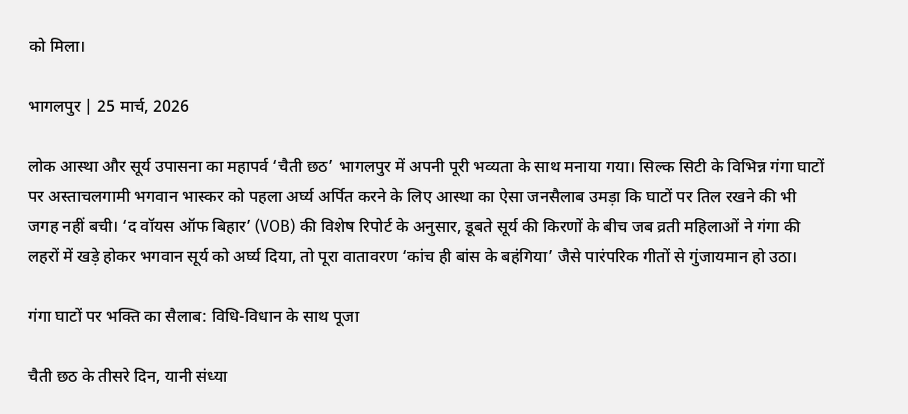को मिला।

भागलपुर | 25 मार्च, 2026

लोक आस्था और सूर्य उपासना का महापर्व ‘चैती छठ’ भागलपुर में अपनी पूरी भव्यता के साथ मनाया गया। सिल्क सिटी के विभिन्न गंगा घाटों पर अस्ताचलगामी भगवान भास्कर को पहला अर्घ्य अर्पित करने के लिए आस्था का ऐसा जनसैलाब उमड़ा कि घाटों पर तिल रखने की भी जगह नहीं बची। ‘द वॉयस ऑफ बिहार’ (VOB) की विशेष रिपोर्ट के अनुसार, डूबते सूर्य की किरणों के बीच जब व्रती महिलाओं ने गंगा की लहरों में खड़े होकर भगवान सूर्य को अर्घ्य दिया, तो पूरा वातावरण ‘कांच ही बांस के बहंगिया’ जैसे पारंपरिक गीतों से गुंजायमान हो उठा।

गंगा घाटों पर भक्ति का सैलाब: विधि-विधान के साथ पूजा

चैती छठ के तीसरे दिन, यानी संध्या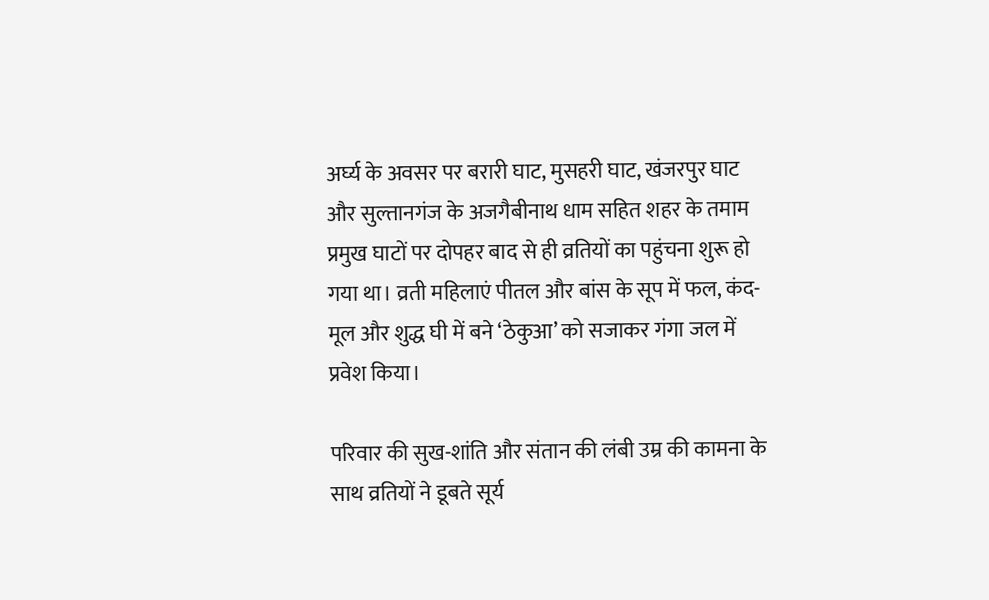अर्घ्य के अवसर पर बरारी घाट, मुसहरी घाट, खंजरपुर घाट और सुल्तानगंज के अजगैबीनाथ धाम सहित शहर के तमाम प्रमुख घाटों पर दोपहर बाद से ही व्रतियों का पहुंचना शुरू हो गया था। व्रती महिलाएं पीतल और बांस के सूप में फल, कंद-मूल और शुद्ध घी में बने ‘ठेकुआ’ को सजाकर गंगा जल में प्रवेश किया।

परिवार की सुख-शांति और संतान की लंबी उम्र की कामना के साथ व्रतियों ने डूबते सूर्य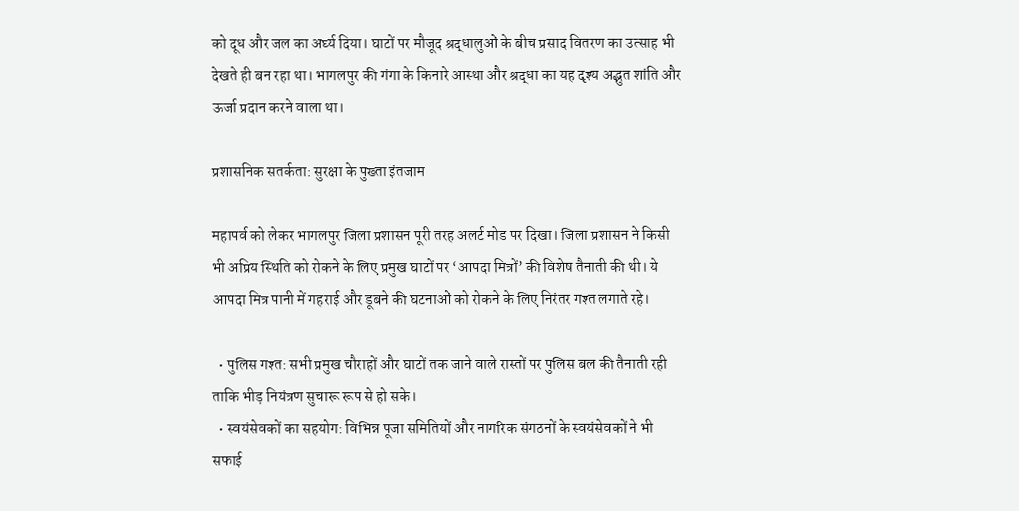को दूध और जल का अर्घ्य दिया। घाटों पर मौजूद श्रद्धालुओं के बीच प्रसाद वितरण का उत्साह भी देखते ही बन रहा था। भागलपुर की गंगा के किनारे आस्था और श्रद्धा का यह दृश्य अद्भुत शांति और ऊर्जा प्रदान करने वाला था।

प्रशासनिक सतर्कता: सुरक्षा के पुख्ता इंतजाम

महापर्व को लेकर भागलपुर जिला प्रशासन पूरी तरह अलर्ट मोड पर दिखा। जिला प्रशासन ने किसी भी अप्रिय स्थिति को रोकने के लिए प्रमुख घाटों पर ‘आपदा मित्रों’ की विशेष तैनाती की थी। ये आपदा मित्र पानी में गहराई और डूबने की घटनाओं को रोकने के लिए निरंतर गश्त लगाते रहे।

  • पुलिस गश्त: सभी प्रमुख चौराहों और घाटों तक जाने वाले रास्तों पर पुलिस बल की तैनाती रही ताकि भीड़ नियंत्रण सुचारू रूप से हो सके।
  • स्वयंसेवकों का सहयोग: विभिन्न पूजा समितियों और नागरिक संगठनों के स्वयंसेवकों ने भी सफाई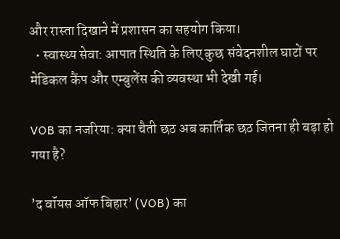और रास्ता दिखाने में प्रशासन का सहयोग किया।
  • स्वास्थ्य सेवा: आपात स्थिति के लिए कुछ संवेदनशील घाटों पर मेडिकल कैंप और एम्बुलेंस की व्यवस्था भी देखी गई।

VOB का नजरिया: क्या चैती छठ अब कार्तिक छठ जितना ही बड़ा हो गया है?

’द वॉयस ऑफ बिहार’ (VOB) का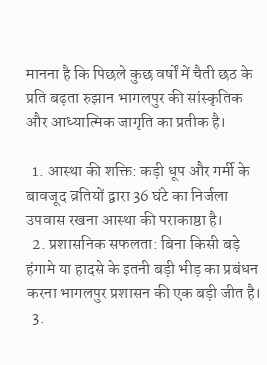मानना है कि पिछले कुछ वर्षों में चैती छठ के प्रति बढ़ता रुझान भागलपुर की सांस्कृतिक और आध्यात्मिक जागृति का प्रतीक है।

  1. आस्था की शक्ति: कड़ी धूप और गर्मी के बावजूद व्रतियों द्वारा 36 घंटे का निर्जला उपवास रखना आस्था की पराकाष्ठा है।
  2. प्रशासनिक सफलता: बिना किसी बड़े हंगामे या हादसे के इतनी बड़ी भीड़ का प्रबंधन करना भागलपुर प्रशासन की एक बड़ी जीत है।
  3.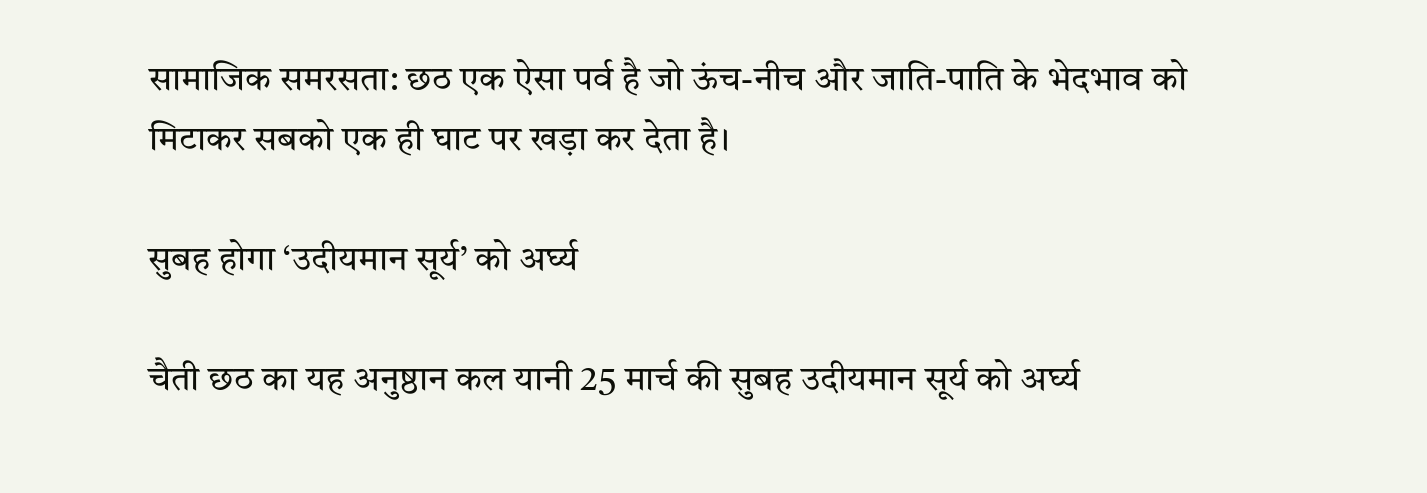सामाजिक समरसता: छठ एक ऐसा पर्व है जो ऊंच-नीच और जाति-पाति के भेदभाव को मिटाकर सबको एक ही घाट पर खड़ा कर देता है।

सुबह होगा ‘उदीयमान सूर्य’ को अर्घ्य

चैती छठ का यह अनुष्ठान कल यानी 25 मार्च की सुबह उदीयमान सूर्य को अर्घ्य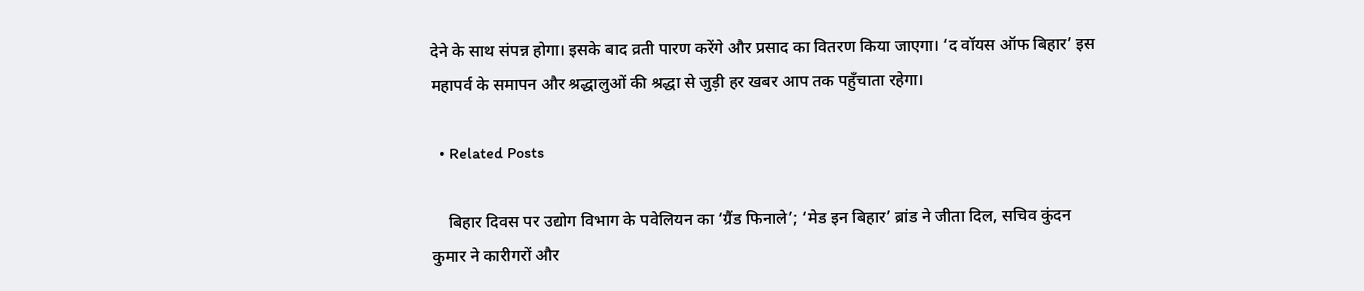देने के साथ संपन्न होगा। इसके बाद व्रती पारण करेंगे और प्रसाद का वितरण किया जाएगा। ‘द वॉयस ऑफ बिहार’ इस महापर्व के समापन और श्रद्धालुओं की श्रद्धा से जुड़ी हर खबर आप तक पहुँचाता रहेगा।

  • Related Posts

    बिहार दिवस पर उद्योग विभाग के पवेलियन का ‘ग्रैंड फिनाले’; ‘मेड इन बिहार’ ब्रांड ने जीता दिल, सचिव कुंदन कुमार ने कारीगरों और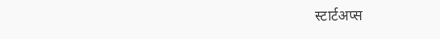स्टार्टअप्स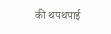की थपथपाई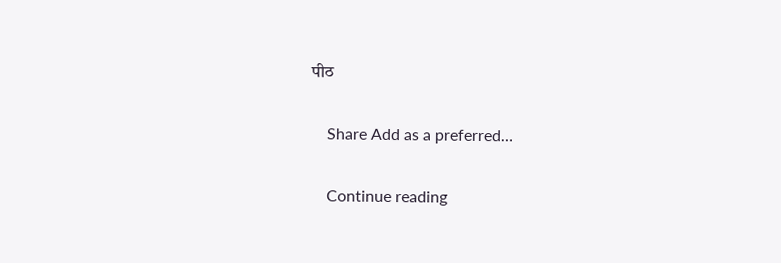पीठ

    Share Add as a preferred…

    Continue reading